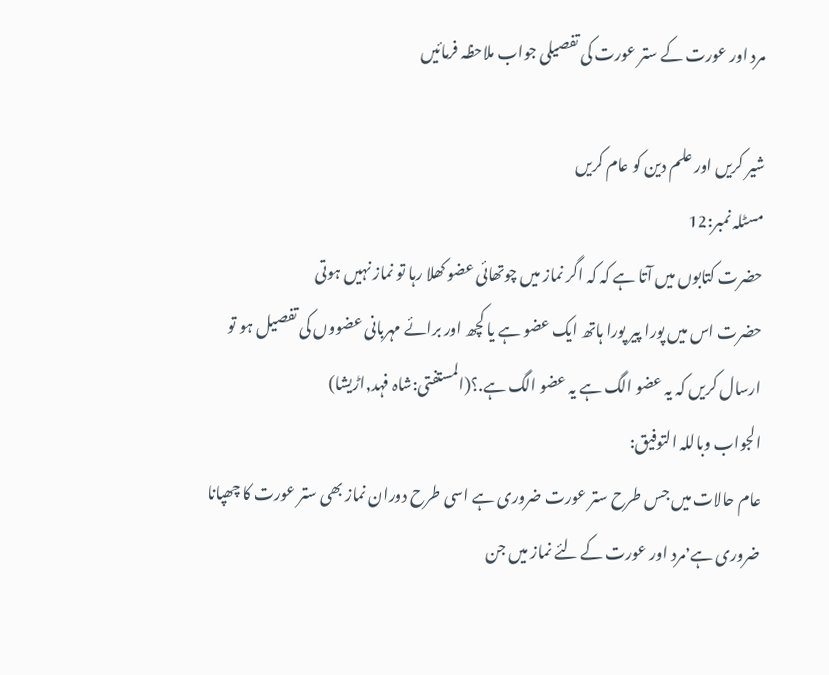مرد اور عورت کے ستر عورت کی تفصیلی جواب ملاحظہ فرمائیں

شیر کریں اور علم دین کو عام کریں
مسٹلہ نمبر:12
حضرت کتابوں میں آتا ہے کہ کہ اگر نماز میں چوتھائی عضو کھلا رہا تو نماز نہیں ہوتی
حضرت اس میں پورا پیر پورا ہاتھ ایک عضو ہے یا کچھ اور برائے مہربانی عضووں کی تفصیل ہو تو ارسال کریں کہ یہ عضو الگ ہے یہ عضو الگ ہے.؟(المستفتی:شاہ فہد,اڑیشا)
الجواب وباللہ التوفیق:
عام حالات میں جس طرح ستر عورت ضروری ہے اسی طرح دوران نماز بھی ستر عورت کا چھپانا ضروری ہے٬مرد اور عورت کے لئے نماز میں جن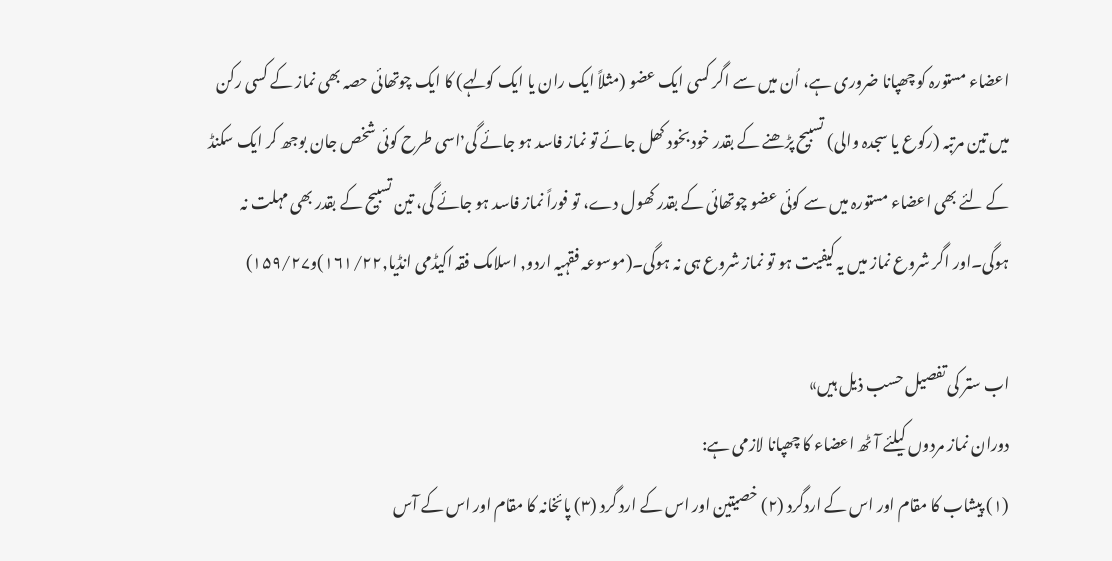اعضاء مستورہ کو چھپانا ضروری ہے، اُن میں سے اگر کسی ایک عضو (مثلاً ایک ران یا ایک کولہے) کا ایک چوتھائی حصہ بھی نماز کے کسی رکن میں تین مرتبہ (رکوع یا سجدہ والی) تسبیح پڑھنے کے بقدر خود بخود کھل جائے تو نماز فاسد ہو جائے گی٬اسی طرح کوئی شخص جان بوجھ کر ایک سکنڈ کے لئے بھی اعضاء مستورہ میں سے کوئی عضو چوتھائی کے بقدر کھول دے، تو فوراً نماز فاسد ہو جائے گی، تین تسبیح کے بقدر بھی مہلت نہ ہوگی۔اور اگر شروع نماز میں یہ کیفیت ہو تو نماز شروع ہی نہ ہوگی۔(موسوعہ فقہیہ اردو, اسلامک فقہ اکیڈمی انڈیا,۱۶۱/۲۲)و۱۵۹/۲۷)

اب ستر کی تفصیل حسب ذیل ہیں»
دوران نماز مردوں کیلئے آٹھ اعضاء کا چھپانا لازمی ہے:
(۱) پیشاب کا مقام اور اس کے اردگرد (۲) خصیتین اور اس کے ارد گرد (۳) پائخانہ کا مقام اور اس کے آس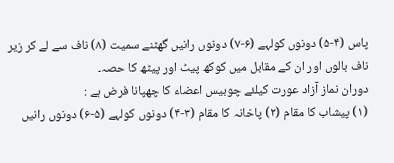پاس (۴-۵) دونوں کولہے (۶-۷) دونوں رانیں گھٹنے سمیت (۸) ناف سے لے کر زیر ناف بالوں اور ان کے مقابل میں کوکھ پیٹ اور پیٹھ کا حصہ۔
دوران نماز آزاد عورت کیلئے چوبیس اعضاء کا چھپانا فرض ہے :
(۱) پیشاب کا مقام (۲) پاخانہ کا مقام (۳-۴) دونوں کولہے (۵-۶) دونوں رانیں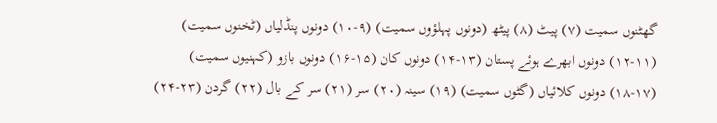گھٹنوں سمیت (۷) پیٹ (۸) پیٹھ (دونوں پہلؤوں سمیت) (۹-۱۰) دونوں پنڈلیاں (ٹخنوں سمیت) (۱۱-۱۲) دونوں ابھرے ہوئے پستان (۱۳-۱۴) دونوں کان (۱۵-۱۶) دونوں بازو (کہنیوں سمیت) (۱۷-۱۸) دونوں کلائیاں (گٹوں سمیت) (۱۹) سینہ (۲۰) سر (۲۱) سر کے بال (۲۲) گردن (۲۳-۲۴)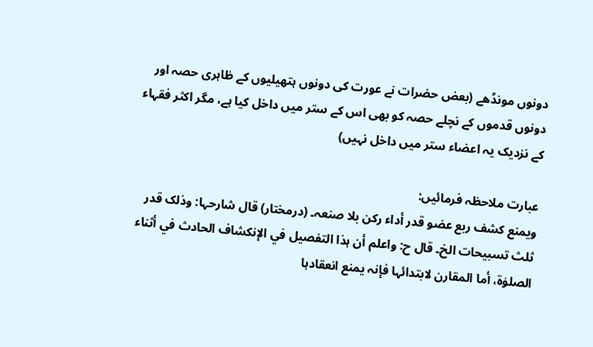دونوں مونڈھے (بعض حضرات نے عورت کی دونوں ہتھیلیوں کے ظاہری حصہ اور دونوں قدموں کے نچلے حصہ کو بھی اس کے ستر میں داخل کیا ہے، مگر اکثر فقہاء کے نزدیک یہ اعضاء ستر میں داخل نہیں)

عبارت ملاحظہ فرمائیں:
ویمنع کشف ربع عضو قدر أداء رکن بلا صنعہ۔ (درمختار) قال شارحہا: وذلک قدر ثلث تسبیحات الخ۔ قال ح: واعلم أن ہذا التفصیل في الإنکشاف الحادث في أثناء الصلوٰۃ، أما المقارن لابتدائہا فإنہ یمنع انعقادہا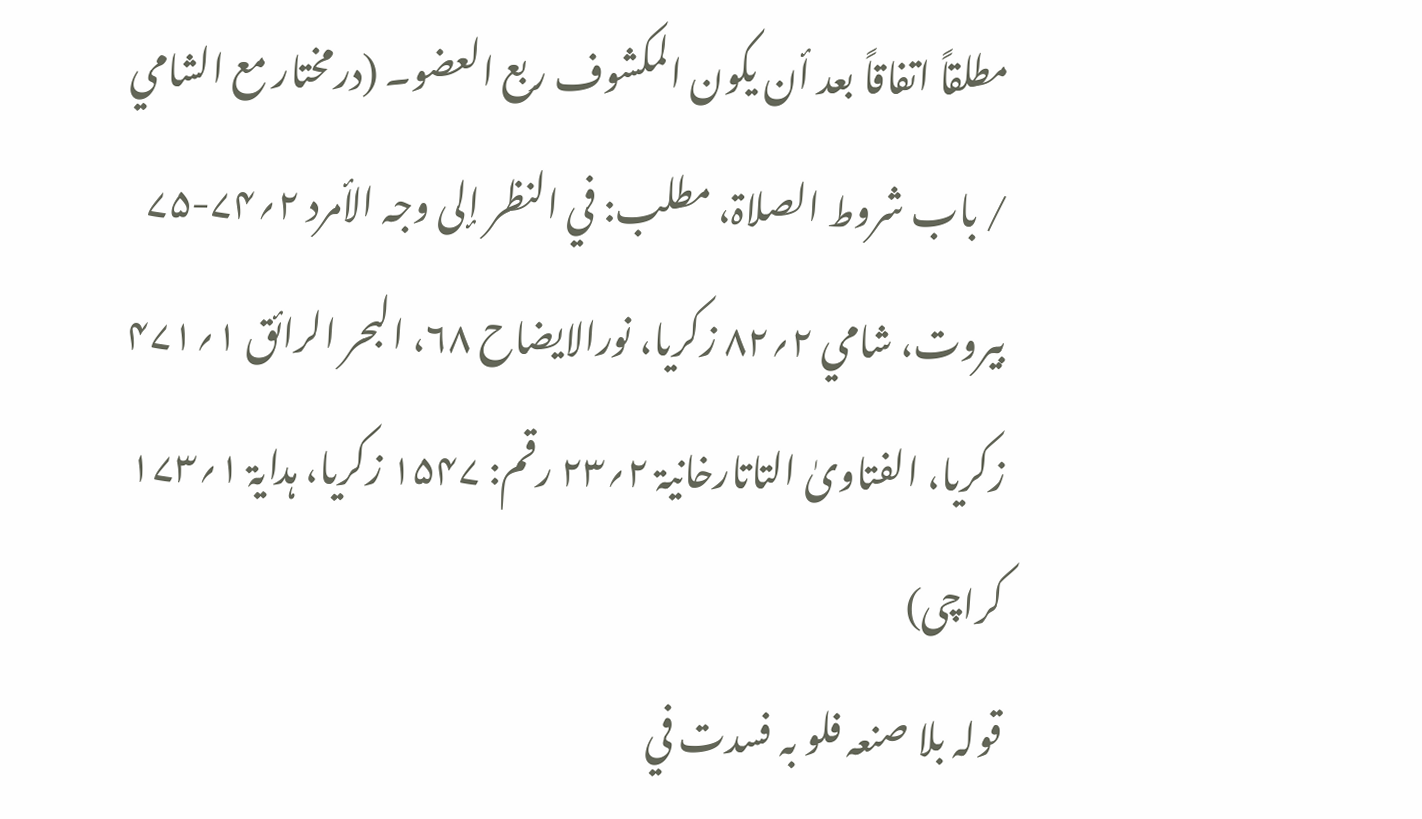مطلقاً اتفاقاً بعد أن یکون المکشوف ربع العضو۔ (درمختار مع الشامي / باب شروط الصلاۃ، مطلب: في النظر إلی وجہ الأمرد ۲؍۷۴-۷۵ بیروت، شامي ۲؍۸۲ زکریا، نورالایضاح ۶۸، البحر الرائق ۱؍۴۷۱ زکریا، الفتاویٰ التاتارخانیۃ ۲؍۲۳ رقم: ۱۵۴۷ زکریا، ہدایۃ ۱؍۱۷۳ کراچی)
قولہ بلا صنعہ فلو بہ فسدت في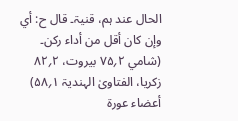الحال عند ہم، قنیۃ۔ قال ح: أي وإن کان أقل من أداء رکن۔ (شامي ۲؍۷۵ بیروت، ۲؍۸۲ زکریا، الفتاویٰ الہندیۃ ۱؍۵۸)
أعضاء عورۃ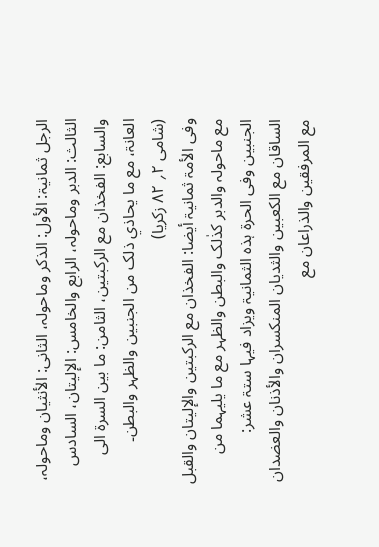الرجل ثمانیۃ: الأول: الذکر وماحولہ، الثانی: الأنثیان وماحولہ، الثالث: الدبر وماحولہ، الرابع والخامس: الإلیتان، السادس والسابع: الفخذان مع الرکبتین، الثامن: ما بین السرۃ الی العانۃ، مع ما یحاذي ذلک من الجنبین والظہر والبطن۔ (شامی ۲؍ ۸۲ زکریا)
وفی الأمۃ ثمانیۃ أیضا: الفخذان مع الرکبتین والإلیتان والقبل مع ماحولہ والدبر کذٰلک والبطن والظہر مع ما یلیہما من الجنبین وفی الحرۃ ہذہ الثمانیۃ ویزاد فیہا ستۃ عشر: الساقان مع الکعبین والثدیان المنکسران والأذنان والعضدان مع المرفقین والذراعان مع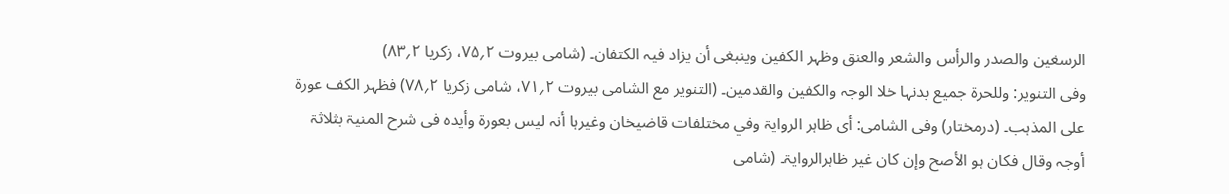الرسغین والصدر والرأس والشعر والعنق وظہر الکفین وینبغی أن یزاد فیہ الکتفان۔ (شامی بیروت ۲؍۷۵، زکریا ۲؍۸۳)
وفی التنویر: وللحرۃ جمیع بدنہا خلا الوجہ والکفین والقدمین۔ (التنویر مع الشامی بیروت ۲؍۷۱، شامی زکریا ۲؍۷۸) فظہر الکف عورۃ علی المذہب۔ (درمختار) وفی الشامی: أی ظاہر الروایۃ وفي مختلفات قاضیخان وغیرہا أنہ لیس بعورۃ وأیدہ فی شرح المنیۃ بثلاثۃ أوجہ وقال فکان ہو الأصح وإن کان غیر ظاہرالروایۃ۔ (شامی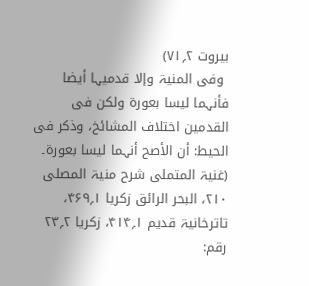بیروت ۲؍۷۱)
 وفی المنیۃ وإلا قدمیہا أیضا فأنہما لیسا بعورۃ ولکن فی القدمین اختلاف المشائخ، وذکر فی الحیط: أن الأصح أنہما لیسا بعورۃ۔ (غنیۃ المتملی شرح منیۃ المصلی ۲۱۰، البحر الرائق زکریا ۱؍۴۶۹، تاترخانیۃ قدیم ۱؍۴۱۴، زکریا ۲؍۲۳ رقم: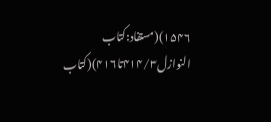۱۵۴۶)(مستفاد:کتاب النوازل۴۱۴/۳تا۴۱۶)(کتاب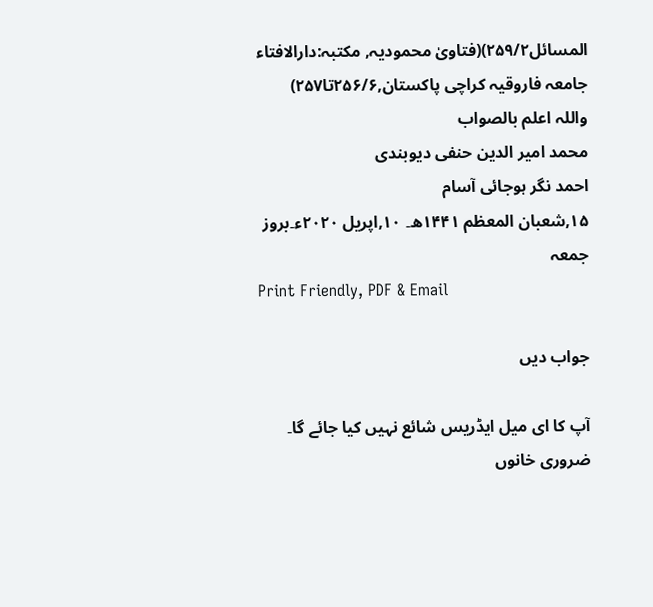المسائل۲۵۹/۲)(فتاویٰ محمودیہ, مکتبہ:دارالافتاء جامعہ فاروقیہ کراچی پاکستان,۲۵۶/۶تا۲۵۷)
واللہ اعلم بالصواب
محمد امیر الدین حنفی دیوبندی
احمد نگر ہوجائی آسام
۱۵,شعبان المعظم ۱۴۴۱ھ۔ ۱۰,اپریل ۲۰۲۰ء۔بروز جمعہ
Print Friendly, PDF & Email

جواب دیں

آپ کا ای میل ایڈریس شائع نہیں کیا جائے گا۔ ضروری خانوں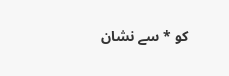کو * سے نشان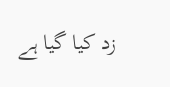زد کیا گیا ہے